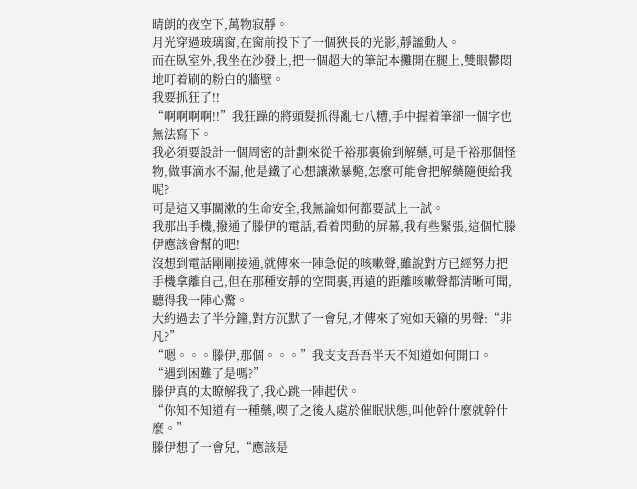晴朗的夜空下,萬物寂靜。
月光穿過玻璃窗,在窗前投下了一個狹長的光影,靜謐動人。
而在臥室外,我坐在沙發上,把一個超大的筆記本攤開在腿上,雙眼鬱悶地叮着刷的粉白的牆壁。
我要抓狂了!!
“啊啊啊啊!!”我狂躁的將頭髮抓得亂七八糟,手中握着筆卻一個字也無法寫下。
我必須要設計一個周密的計劃來從千裕那裏偷到解藥,可是千裕那個怪物,做事滴水不漏,他是鐵了心想讓漱暴斃,怎麼可能會把解藥隨便給我呢?
可是這又事關漱的生命安全,我無論如何都要試上一試。
我那出手機,撥通了滕伊的電話,看着閃動的屏幕,我有些緊張,這個忙滕伊應該會幫的吧!
沒想到電話剛剛接通,就傳來一陣急促的咳嗽聲,雖說對方已經努力把手機拿離自己,但在那種安靜的空間裏,再遠的距離咳嗽聲都清晰可聞,聽得我一陣心驚。
大約過去了半分鐘,對方沉默了一會兒,才傳來了宛如天籟的男聲:“非凡?”
“嗯。。。滕伊,那個。。。”我支支吾吾半天不知道如何開口。
“遇到困難了是嗎?”
滕伊真的太瞭解我了,我心跳一陣起伏。
“你知不知道有一種藥,喫了之後人處於催眠狀態,叫他幹什麼就幹什麼。”
滕伊想了一會兒,“應該是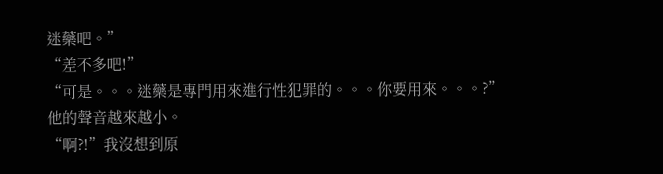迷藥吧。”
“差不多吧!”
“可是。。。迷藥是專門用來進行性犯罪的。。。你要用來。。。?”
他的聲音越來越小。
“啊?!”我沒想到原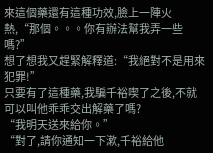來這個藥還有這種功效,臉上一陣火熱,“那個。。。你有辦法幫我弄一些嗎?”
想了想我又趕緊解釋道:“我絕對不是用來犯罪!”
只要有了這種藥,我騙千裕喫了之後,不就可以叫他乖乖交出解藥了嗎?
“我明天送來給你。”
“對了,請你通知一下漱,千裕給他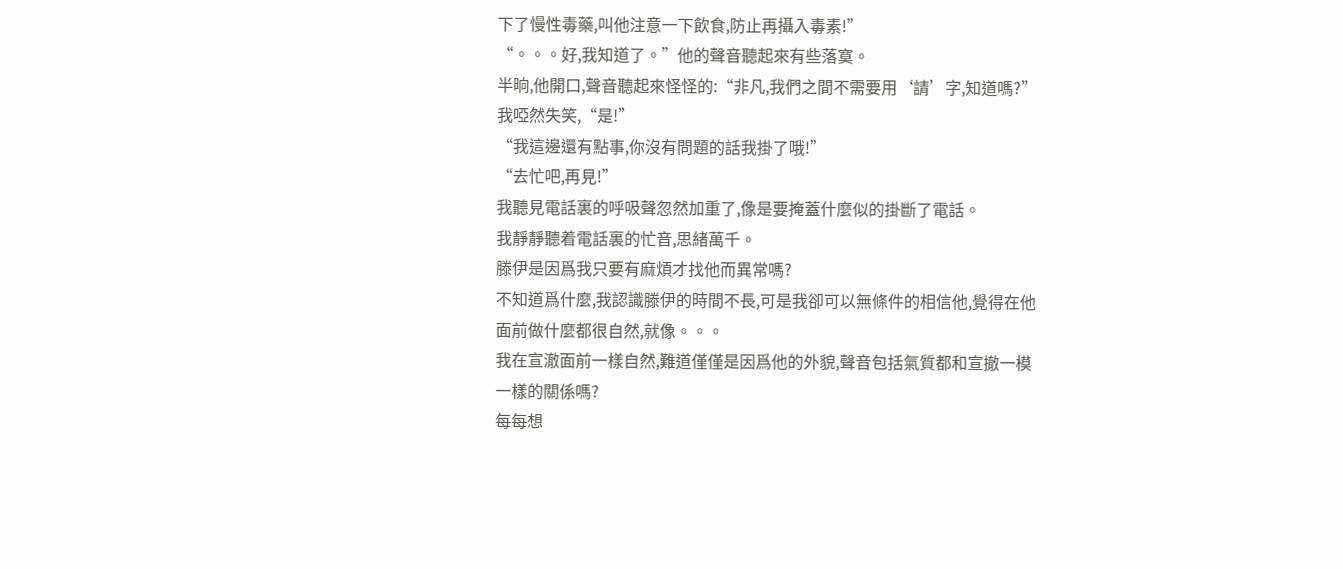下了慢性毒藥,叫他注意一下飲食,防止再攝入毒素!”
“。。。好,我知道了。”他的聲音聽起來有些落寞。
半晌,他開口,聲音聽起來怪怪的:“非凡,我們之間不需要用‘請’字,知道嗎?”
我啞然失笑,“是!”
“我這邊還有點事,你沒有問題的話我掛了哦!”
“去忙吧,再見!”
我聽見電話裏的呼吸聲忽然加重了,像是要掩蓋什麼似的掛斷了電話。
我靜靜聽着電話裏的忙音,思緒萬千。
滕伊是因爲我只要有麻煩才找他而異常嗎?
不知道爲什麼,我認識滕伊的時間不長,可是我卻可以無條件的相信他,覺得在他面前做什麼都很自然,就像。。。
我在宣澈面前一樣自然,難道僅僅是因爲他的外貌,聲音包括氣質都和宣撤一模一樣的關係嗎?
每每想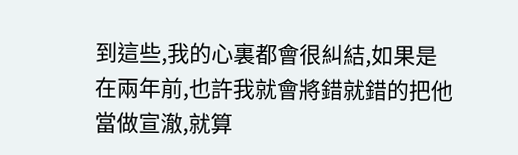到這些,我的心裏都會很糾結,如果是在兩年前,也許我就會將錯就錯的把他當做宣澈,就算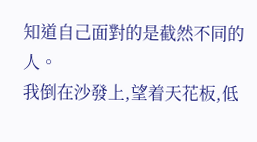知道自己面對的是截然不同的人。
我倒在沙發上,望着天花板,低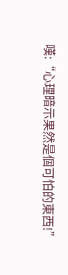嘆:“心理暗示果然是個可怕的東西!”